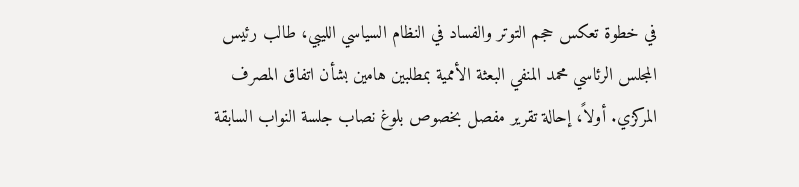في خطوة تعكس حجم التوتر والفساد في النظام السياسي الليبي، طالب رئيس المجلس الرئاسي محمد المنفي البعثة الأممية بمطلبين هامين بشأن اتفاق المصرف المركزي. أولاً، إحالة تقرير مفصل بخصوص بلوغ نصاب جلسة النواب السابقة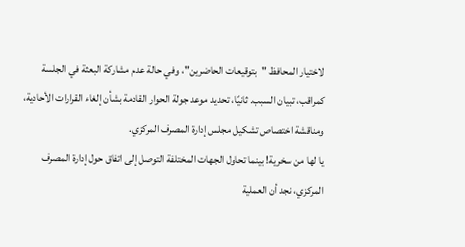لاختيار المحافظ "بتوقيعات الحاضرين"، وفي حالة عدم مشاركة البعثة في الجلسة كمراقب، تبيان السبب. ثانيًا، تحديد موعد جولة الحوار القادمة بشأن إلغاء القرارات الأحادية، ومناقشة اختصاص تشكيل مجلس إدارة المصرف المركزي.
يا لها من سخرية! بينما تحاول الجهات المختلفة التوصل إلى اتفاق حول إدارة المصرف المركزي، نجد أن العملية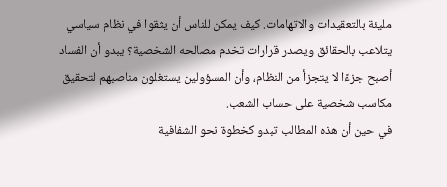مليئة بالتعقيدات والاتهامات. كيف يمكن للناس أن يثقوا في نظام سياسي يتلاعب بالحقائق ويصدر قرارات تخدم مصالحه الشخصية؟ يبدو أن الفساد أصبح جزءًا لا يتجزأ من النظام، وأن المسؤولين يستغلون مناصبهم لتحقيق مكاسب شخصية على حساب الشعب.
في حين أن هذه المطالب تبدو كخطوة نحو الشفافية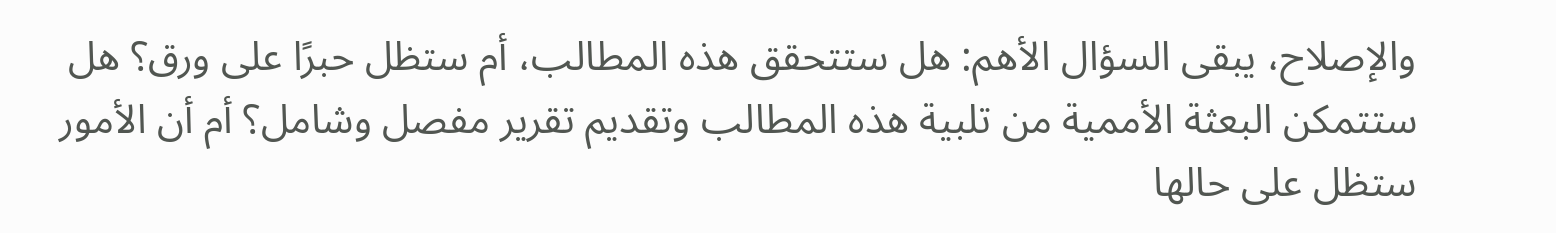والإصلاح، يبقى السؤال الأهم: هل ستتحقق هذه المطالب، أم ستظل حبرًا على ورق؟ هل ستتمكن البعثة الأممية من تلبية هذه المطالب وتقديم تقرير مفصل وشامل؟ أم أن الأمور ستظل على حالها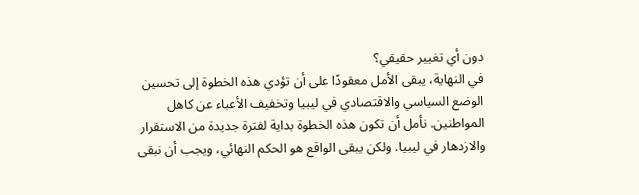دون أي تغيير حقيقي؟
في النهاية، يبقى الأمل معقودًا على أن تؤدي هذه الخطوة إلى تحسين الوضع السياسي والاقتصادي في ليبيا وتخفيف الأعباء عن كاهل المواطنين. نأمل أن تكون هذه الخطوة بداية لفترة جديدة من الاستقرار والازدهار في ليبيا. ولكن يبقى الواقع هو الحكم النهائي، ويجب أن نبقى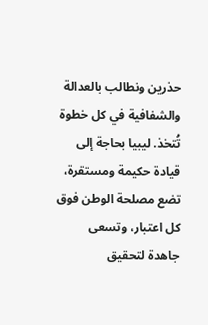حذرين ونطالب بالعدالة والشفافية في كل خطوة تُتخذ. ليبيا بحاجة إلى قيادة حكيمة ومستقرة، تضع مصلحة الوطن فوق كل اعتبار، وتسعى جاهدة لتحقيق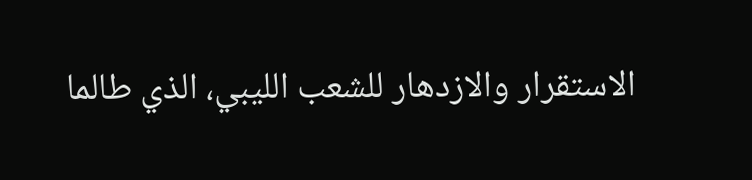الاستقرار والازدهار للشعب الليبي، الذي طالما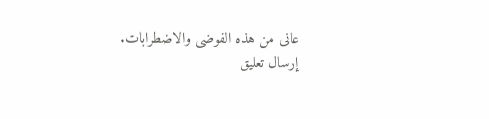عانى من هذه الفوضى والاضطرابات.
إرسال تعليق